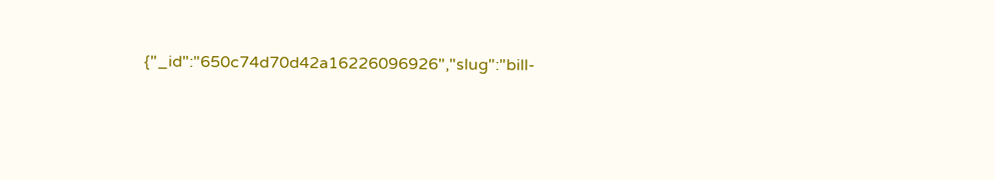{"_id":"650c74d70d42a16226096926","slug":"bill-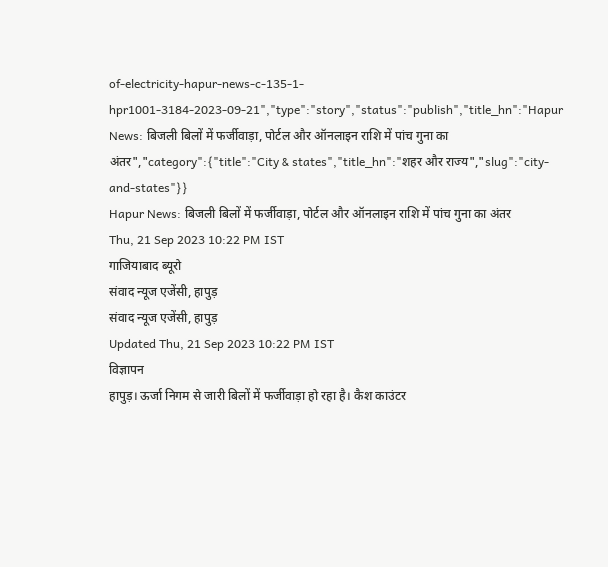of-electricity-hapur-news-c-135-1-hpr1001-3184-2023-09-21","type":"story","status":"publish","title_hn":"Hapur News: बिजली बिलों में फर्जीवाड़ा, पोर्टल और ऑनलाइन राशि में पांच गुना का अंतर","category":{"title":"City & states","title_hn":"शहर और राज्य","slug":"city-and-states"}}
Hapur News: बिजली बिलों में फर्जीवाड़ा, पोर्टल और ऑनलाइन राशि में पांच गुना का अंतर
Thu, 21 Sep 2023 10:22 PM IST
गाजियाबाद ब्यूरो
संवाद न्यूज एजेंसी, हापुड़
संवाद न्यूज एजेंसी, हापुड़
Updated Thu, 21 Sep 2023 10:22 PM IST
विज्ञापन
हापुड़। ऊर्जा निगम से जारी बिलों में फर्जीवाड़ा हो रहा है। कैश काउंटर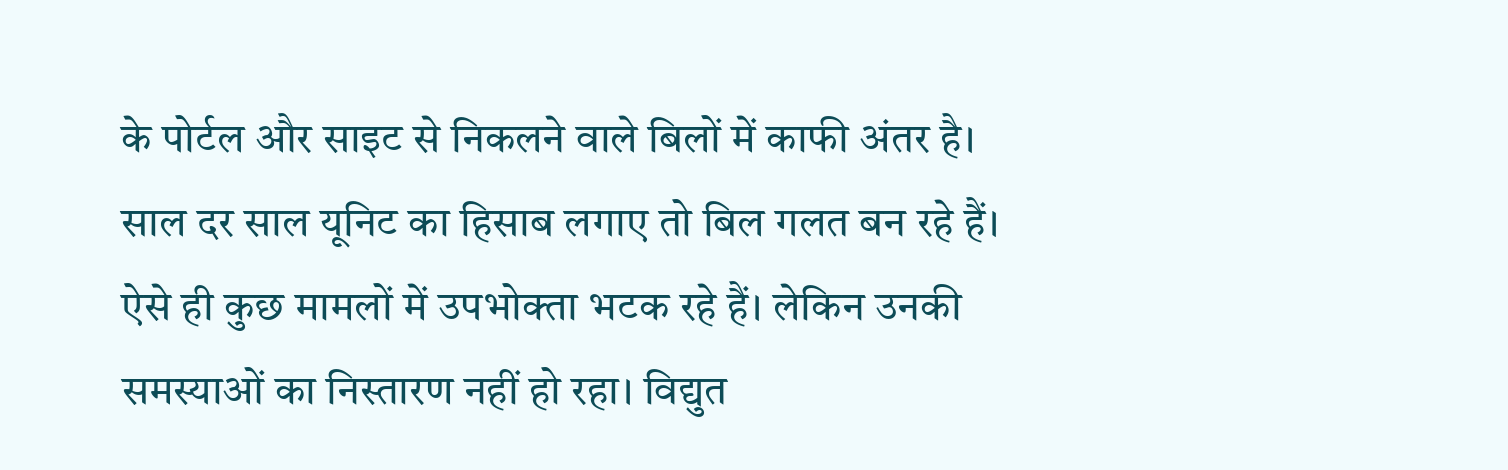के पोर्टल और साइट से निकलने वाले बिलों में काफी अंतर है। साल दर साल यूनिट का हिसाब लगाए तो बिल गलत बन रहे हैं। ऐसे ही कुछ मामलों में उपभोक्ता भटक रहे हैं। लेकिन उनकी समस्याओं का निस्तारण नहीं हो रहा। विद्युत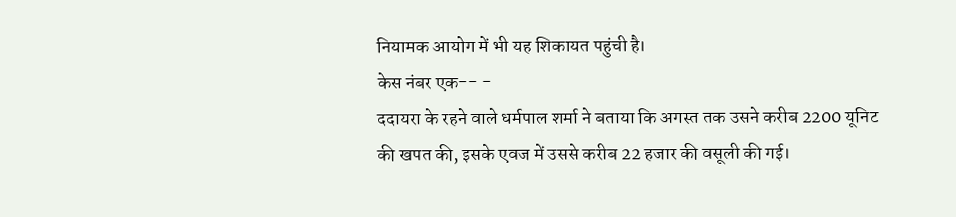नियामक आयोग में भी यह शिकायत पहुंची है।
केस नंबर एक-- -
ददायरा के रहने वाले धर्मपाल शर्मा ने बताया कि अगस्त तक उसने करीब 2200 यूनिट की खपत की, इसके एवज में उससे करीब 22 हजार की वसूली की गई।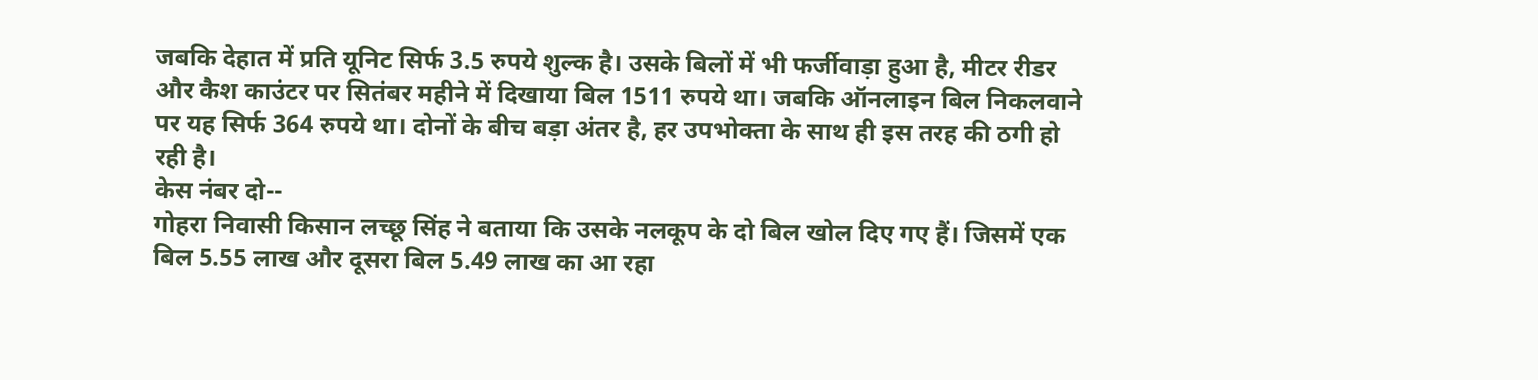जबकि देहात में प्रति यूनिट सिर्फ 3.5 रुपये शुल्क है। उसके बिलों में भी फर्जीवाड़ा हुआ है, मीटर रीडर और कैश काउंटर पर सितंबर महीने में दिखाया बिल 1511 रुपये था। जबकि ऑनलाइन बिल निकलवाने पर यह सिर्फ 364 रुपये था। दोनों के बीच बड़ा अंतर है, हर उपभोक्ता के साथ ही इस तरह की ठगी हो रही है।
केस नंबर दो--
गोहरा निवासी किसान लच्छू सिंह ने बताया कि उसके नलकूप के दो बिल खोल दिए गए हैं। जिसमें एक बिल 5.55 लाख और दूसरा बिल 5.49 लाख का आ रहा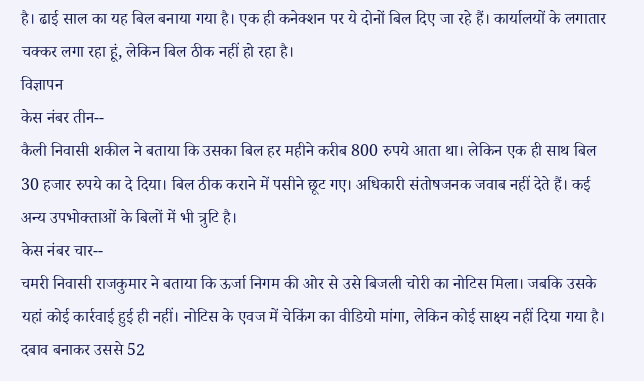है। ढाई साल का यह बिल बनाया गया है। एक ही कनेक्शन पर ये दोनों बिल दिए जा रहे हैं। कार्यालयों के लगातार चक्कर लगा रहा हूं, लेकिन बिल ठीक नहीं हो रहा है।
विज्ञापन
केस नंबर तीन--
कैली निवासी शकील ने बताया कि उसका बिल हर महीने करीब 800 रुपये आता था। लेकिन एक ही साथ बिल 30 हजार रुपये का दे दिया। बिल ठीक कराने में पसीने छूट गए। अधिकारी संतोषजनक जवाब नहीं देते हैं। कई अन्य उपभोक्ताओं के बिलों में भी त्रुटि है।
केस नंबर चार--
चमरी निवासी राजकुमार ने बताया कि ऊर्जा निगम की ओर से उसे बिजली चोरी का नोटिस मिला। जबकि उसके यहां कोई कार्रवाई हुई ही नहीं। नोटिस के एवज में चेकिंग का वीडियो मांगा, लेकिन कोई साक्ष्य नहीं दिया गया है। दबाव बनाकर उससे 52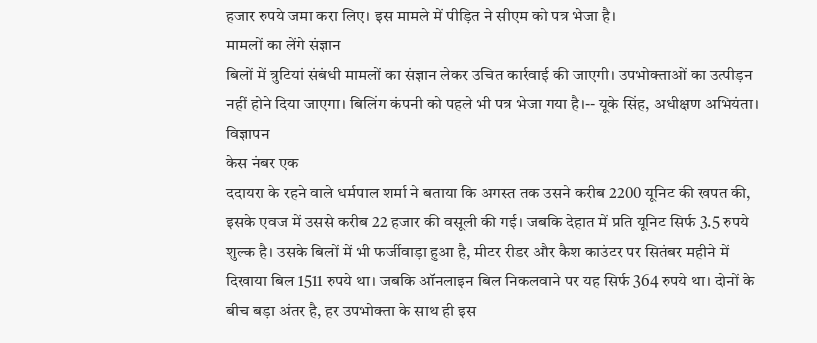हजार रुपये जमा करा लिए। इस मामले में पीड़ित ने सीएम को पत्र भेजा है।
मामलों का लेंगे संज्ञान
बिलों में त्रुटियां संबंधी मामलों का संज्ञान लेकर उचित कार्रवाई की जाएगी। उपभोक्ताओं का उत्पीड़न नहीं होने दिया जाएगा। बिलिंग कंपनी को पहले भी पत्र भेजा गया है।-- यूके सिंह, अधीक्षण अभियंता।
विज्ञापन
केस नंबर एक
ददायरा के रहने वाले धर्मपाल शर्मा ने बताया कि अगस्त तक उसने करीब 2200 यूनिट की खपत की, इसके एवज में उससे करीब 22 हजार की वसूली की गई। जबकि देहात में प्रति यूनिट सिर्फ 3.5 रुपये शुल्क है। उसके बिलों में भी फर्जीवाड़ा हुआ है, मीटर रीडर और कैश काउंटर पर सितंबर महीने में दिखाया बिल 1511 रुपये था। जबकि ऑनलाइन बिल निकलवाने पर यह सिर्फ 364 रुपये था। दोनों के बीच बड़ा अंतर है, हर उपभोक्ता के साथ ही इस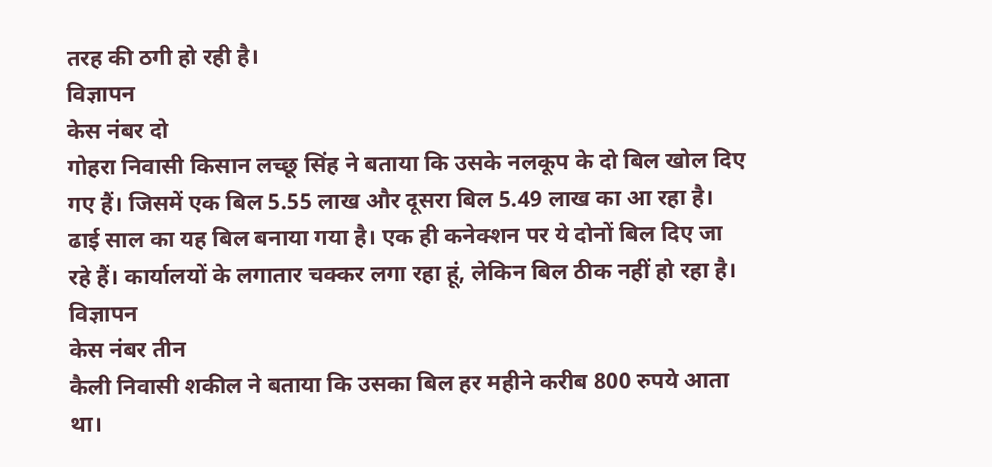तरह की ठगी हो रही है।
विज्ञापन
केस नंबर दो
गोहरा निवासी किसान लच्छू सिंह ने बताया कि उसके नलकूप के दो बिल खोल दिए गए हैं। जिसमें एक बिल 5.55 लाख और दूसरा बिल 5.49 लाख का आ रहा है। ढाई साल का यह बिल बनाया गया है। एक ही कनेक्शन पर ये दोनों बिल दिए जा रहे हैं। कार्यालयों के लगातार चक्कर लगा रहा हूं, लेकिन बिल ठीक नहीं हो रहा है।
विज्ञापन
केस नंबर तीन
कैली निवासी शकील ने बताया कि उसका बिल हर महीने करीब 800 रुपये आता था।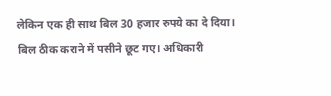लेकिन एक ही साथ बिल 30 हजार रुपये का दे दिया। बिल ठीक कराने में पसीने छूट गए। अधिकारी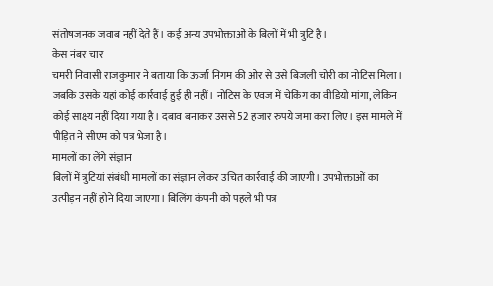संतोषजनक जवाब नहीं देते हैं। कई अन्य उपभोक्ताओं के बिलों में भी त्रुटि है।
केस नंबर चार
चमरी निवासी राजकुमार ने बताया कि ऊर्जा निगम की ओर से उसे बिजली चोरी का नोटिस मिला। जबकि उसके यहां कोई कार्रवाई हुई ही नहीं। नोटिस के एवज में चेकिंग का वीडियो मांगा, लेकिन कोई साक्ष्य नहीं दिया गया है। दबाव बनाकर उससे 52 हजार रुपये जमा करा लिए। इस मामले में पीड़ित ने सीएम को पत्र भेजा है।
मामलों का लेंगे संज्ञान
बिलों में त्रुटियां संबंधी मामलों का संज्ञान लेकर उचित कार्रवाई की जाएगी। उपभोक्ताओं का उत्पीड़न नहीं होने दिया जाएगा। बिलिंग कंपनी को पहले भी पत्र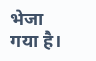भेजा गया है।